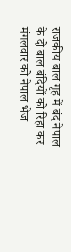राजकीय बाल गृह में बंद नेपाल के दो बाल बंदियों को रिहा कर मंगलवार को नेपाल भेज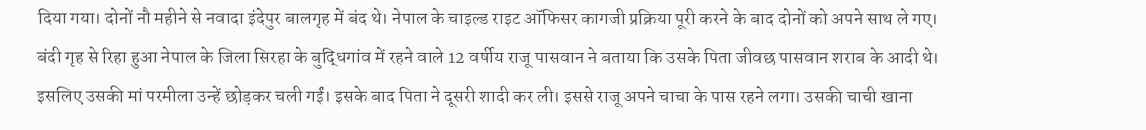दिया गया। दोनों नौ महीने से नवादा इंदेपुर बालगृह में बंद थे। नेपाल के चाइल्ड राइट ऑफिसर कागजी प्रक्रिया पूरी करने के बाद दोनों को अपने साथ ले गए।
बंदी गृह से रिहा हुआ नेपाल के जिला सिरहा के बुद्धिगांव में रहने वाले 12 वर्षीय राजू पासवान ने बताया कि उसके पिता जीवछ पासवान शराब के आदी थे। इसलिए उसकी मां परमीला उन्हें छोड़कर चली गईं। इसके बाद पिता ने दूसरी शादी कर ली। इससे राजू अपने चाचा के पास रहने लगा। उसकी चाची खाना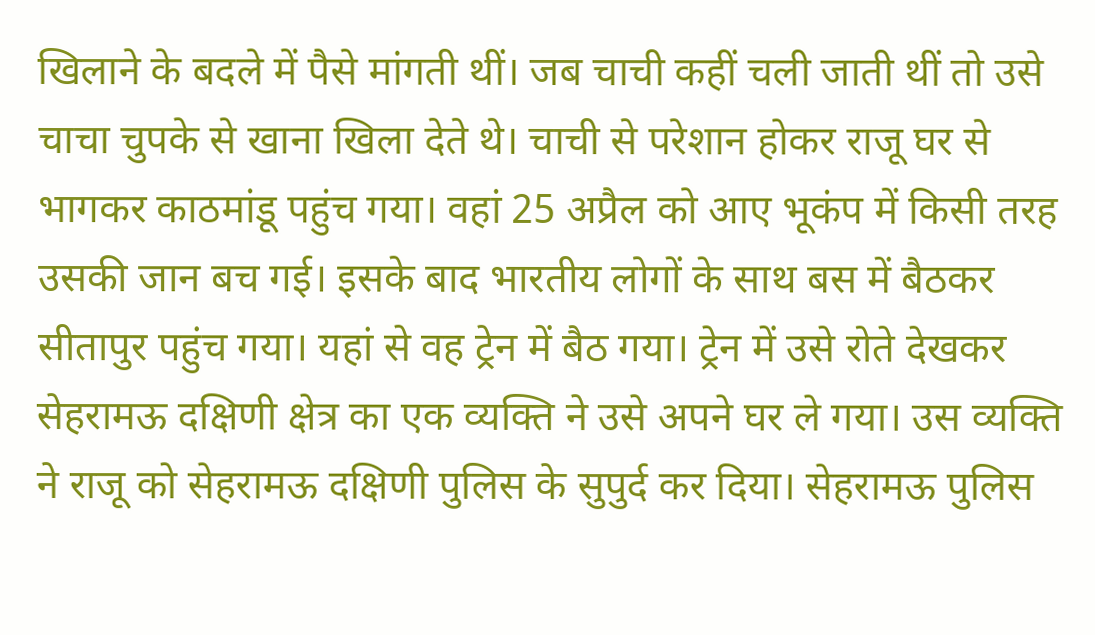खिलाने के बदले में पैसे मांगती थीं। जब चाची कहीं चली जाती थीं तो उसे चाचा चुपके से खाना खिला देते थे। चाची से परेशान होकर राजू घर से भागकर काठमांडू पहुंच गया। वहां 25 अप्रैल को आए भूकंप में किसी तरह उसकी जान बच गई। इसके बाद भारतीय लोगों के साथ बस में बैठकर सीतापुर पहुंच गया। यहां से वह ट्रेन में बैठ गया। ट्रेन में उसे रोते देखकर सेहरामऊ दक्षिणी क्षेत्र का एक व्यक्ति ने उसे अपने घर ले गया। उस व्यक्ति ने राजू को सेहरामऊ दक्षिणी पुलिस के सुपुर्द कर दिया। सेहरामऊ पुलिस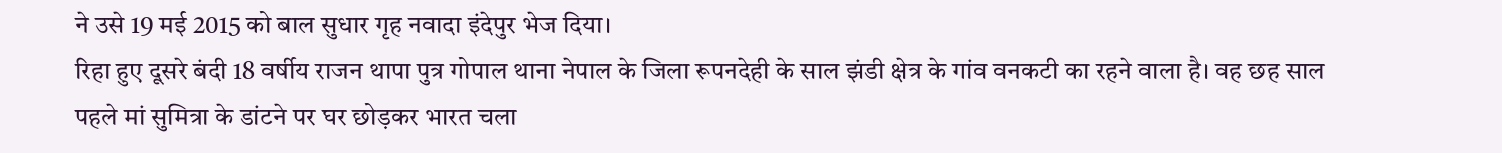ने उसे 19 मई 2015 को बाल सुधार गृह नवादा इंदेपुर भेज दिया।
रिहा हुए दूसरे बंदी 18 वर्षीय राजन थापा पुत्र गोपाल थाना नेपाल के जिला रूपनदेही के साल झंडी क्षेत्र के गांव वनकटी का रहने वाला है। वह छह साल पहले मां सुमित्रा के डांटने पर घर छोड़कर भारत चला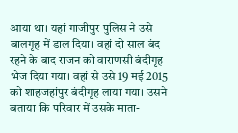आया था। यहां गाजीपुर पुलिस ने उसे बालगृह में डाल दिया। वहां दो साल बंद रहने के बाद राजन को वाराणसी बंदीगृह भेज दिया गया। वहां से उसे 19 मई 2015 को शाहजहांपुर बंदीगृह लाया गया। उसने बताया कि परिवार में उसके माता-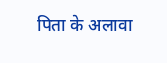पिता के अलावा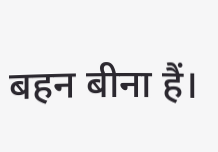बहन बीना हैं।